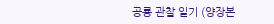공룡 관찰 일기 (양장본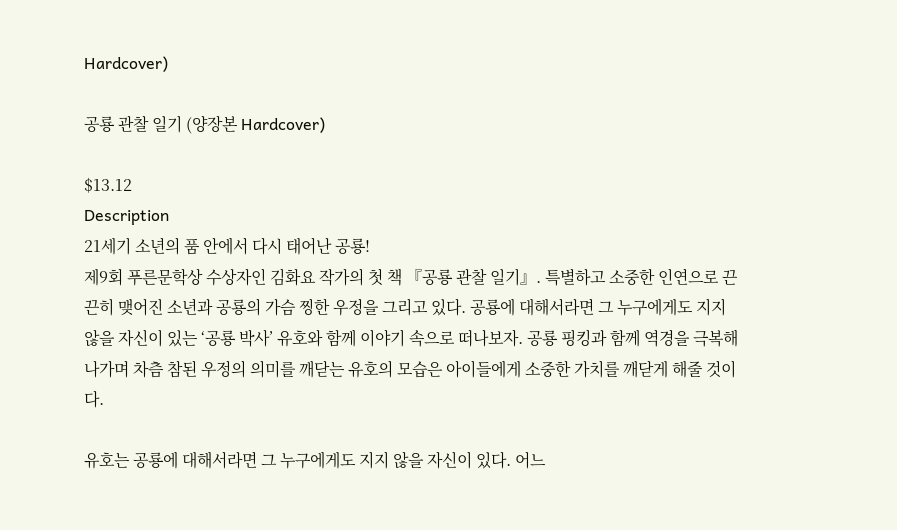Hardcover)

공룡 관찰 일기 (양장본 Hardcover)

$13.12
Description
21세기 소년의 품 안에서 다시 태어난 공룡!
제9회 푸른문학상 수상자인 김화요 작가의 첫 책 『공룡 관찰 일기』. 특별하고 소중한 인연으로 끈끈히 맺어진 소년과 공룡의 가슴 찡한 우정을 그리고 있다. 공룡에 대해서라면 그 누구에게도 지지 않을 자신이 있는 ‘공룡 박사’ 유호와 함께 이야기 속으로 떠나보자. 공룡 핑킹과 함께 역경을 극복해 나가며 차츰 참된 우정의 의미를 깨닫는 유호의 모습은 아이들에게 소중한 가치를 깨닫게 해줄 것이다.

유호는 공룡에 대해서라면 그 누구에게도 지지 않을 자신이 있다. 어느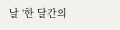날 ‘한 달간의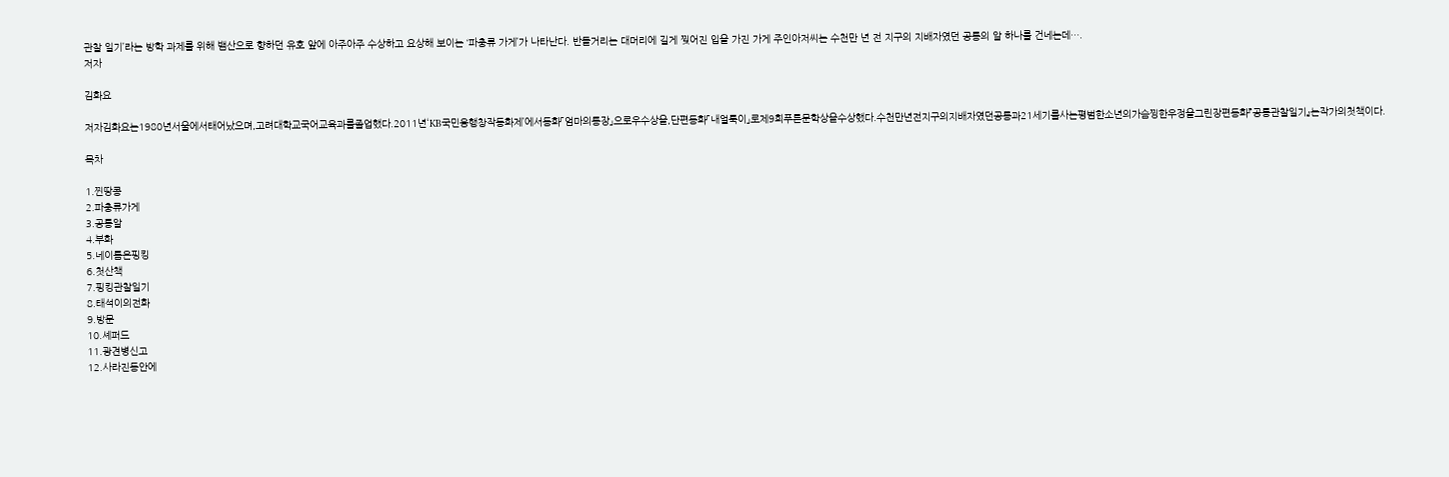관찰 일기’라는 방학 과제를 위해 뱀산으로 향하던 유호 앞에 아주아주 수상하고 요상해 보이는 ‘파충류 가게’가 나타난다. 반들거리는 대머리에 길게 찢어진 입을 가진 가게 주인아저씨는 수천만 년 전 지구의 지배자였던 공룡의 알 하나를 건네는데….
저자

김화요

저자김화요는1980년서울에서태어났으며,고려대학교국어교육과를졸업했다.2011년‘KB국민응행창작동화제’에서동화「엄마의통장」으로우수상을,단편동화「내얼룩이」로제9회푸른문학상을수상했다.수천만년전지구의지배자였던공룡과21세기를사는평범한소년의가슴찡한우정을그린장편동화『공룡관찰일기』는작가의첫책이다.

목차

1.찐땅콩
2.파충류가게
3.공룡알
4.부화
5.네이름은핑킹
6.첫산책
7.핑킹관찰일기
8.태석이의전화
9.방문
10.셰퍼드
11.광견병신고
12.사라진동안에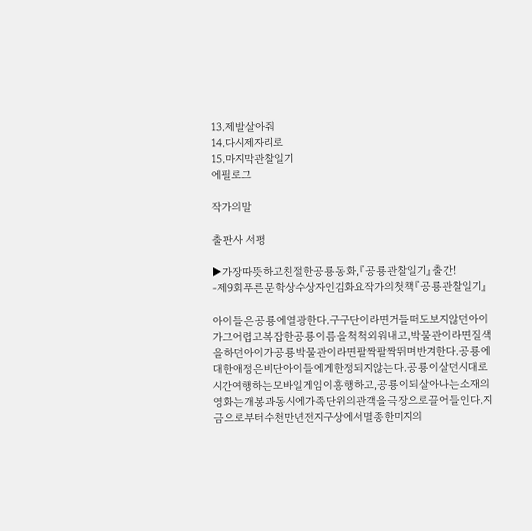13.제발살아줘
14.다시제자리로
15.마지막관찰일기
에필로그

작가의말

출판사 서평

▶가장따뜻하고친절한공룡동화,『공룡관찰일기』출간!
-제9회푸른문학상수상자인김화요작가의첫책『공룡관찰일기』

아이들은공룡에열광한다.구구단이라면거들떠도보지않던아이가그어렵고복잡한공룡이름을척척외워내고,박물관이라면질색을하던아이가공룡박물관이라면팔짝팔짝뛰며반겨한다.공룡에대한애정은비단아이들에게한정되지않는다.공룡이살던시대로시간여행하는모바일게임이흥행하고,공룡이되살아나는소재의영화는개봉과동시에가족단위의관객을극장으로끌어들인다.지금으로부터수천만년전지구상에서멸종한미지의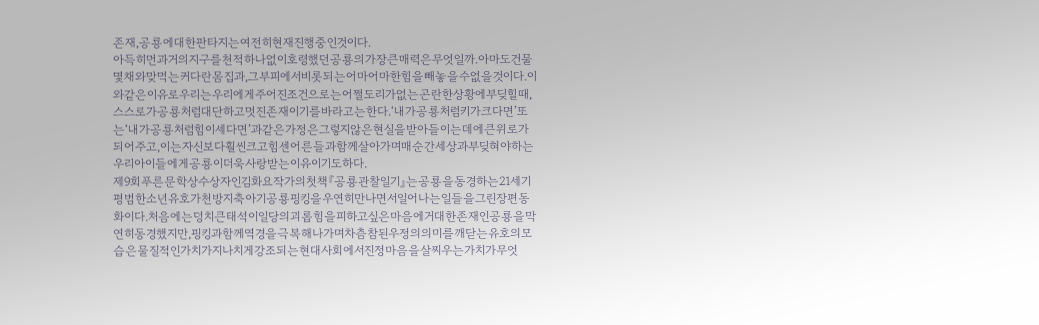존재,공룡에대한판타지는여전히현재진행중인것이다.
아득히먼과거의지구를천적하나없이호령했던공룡의가장큰매력은무엇일까.아마도건물몇채와맞먹는커다란몸집과,그부피에서비롯되는어마어마한힘을빼놓을수없을것이다.이와같은이유로우리는우리에게주어진조건으로는어쩔도리가없는곤란한상황에부딪힐때,스스로가공룡처럼대단하고멋진존재이기를바라고는한다.‘내가공룡처럼키가크다면’또는‘내가공룡처럼힘이세다면’과같은가정은그렇지않은현실을받아들이는데에큰위로가되어주고,이는자신보다훨씬크고힘센어른들과함께살아가며매순간세상과부딪혀야하는우리아이들에게공룡이더욱사랑받는이유이기도하다.
제9회푸른문학상수상자인김화요작가의첫책『공룡관찰일기』는공룡을동경하는21세기평범한소년유호가천방지축아기공룡핑킹을우연히만나면서일어나는일들을그린장편동화이다.처음에는덩치큰태석이일당의괴롭힘을피하고싶은마음에거대한존재인공룡을막연히동경했지만,핑킹과함께역경을극복해나가며차츰참된우정의의미를깨닫는유호의모습은물질적인가치가지나치게강조되는현대사회에서진정마음을살찌우는가치가무엇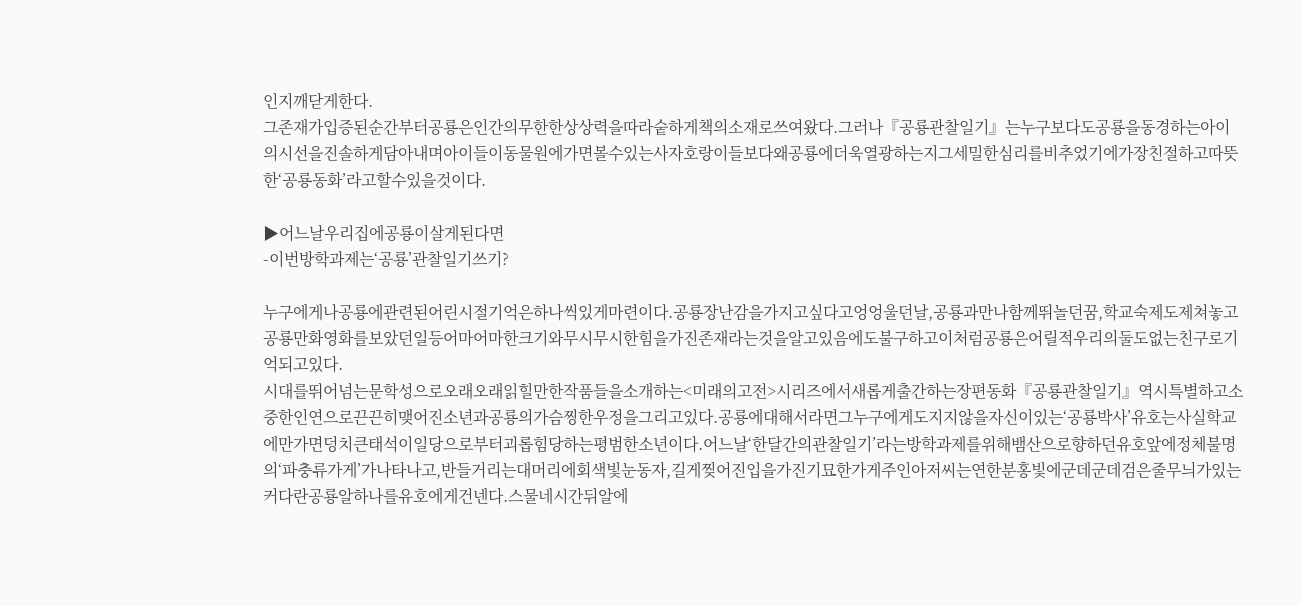인지깨닫게한다.
그존재가입증된순간부터공룡은인간의무한한상상력을따라숱하게책의소재로쓰여왔다.그러나『공룡관찰일기』는누구보다도공룡을동경하는아이의시선을진솔하게담아내며아이들이동물원에가면볼수있는사자호랑이들보다왜공룡에더욱열광하는지그세밀한심리를비추었기에가장친절하고따뜻한‘공룡동화’라고할수있을것이다.

▶어느날우리집에공룡이살게된다면
-이번방학과제는‘공룡’관찰일기쓰기?

누구에게나공룡에관련된어린시절기억은하나씩있게마련이다.공룡장난감을가지고싶다고엉엉울던날,공룡과만나함께뛰놀던꿈,학교숙제도제쳐놓고공룡만화영화를보았던일등어마어마한크기와무시무시한힘을가진존재라는것을알고있음에도불구하고이처럼공룡은어릴적우리의둘도없는친구로기억되고있다.
시대를뛰어넘는문학성으로오래오래읽힐만한작품들을소개하는<미래의고전>시리즈에서새롭게출간하는장편동화『공룡관찰일기』역시특별하고소중한인연으로끈끈히맺어진소년과공룡의가슴찡한우정을그리고있다.공룡에대해서라면그누구에게도지지않을자신이있는‘공룡박사’유호는사실학교에만가면덩치큰태석이일당으로부터괴롭힘당하는평범한소년이다.어느날‘한달간의관찰일기’라는방학과제를위해뱀산으로향하던유호앞에정체불명의‘파충류가게’가나타나고,반들거리는대머리에회색빛눈동자,길게찢어진입을가진기묘한가게주인아저씨는연한분홍빛에군데군데검은줄무늬가있는커다란공룡알하나를유호에게건넨다.스물네시간뒤알에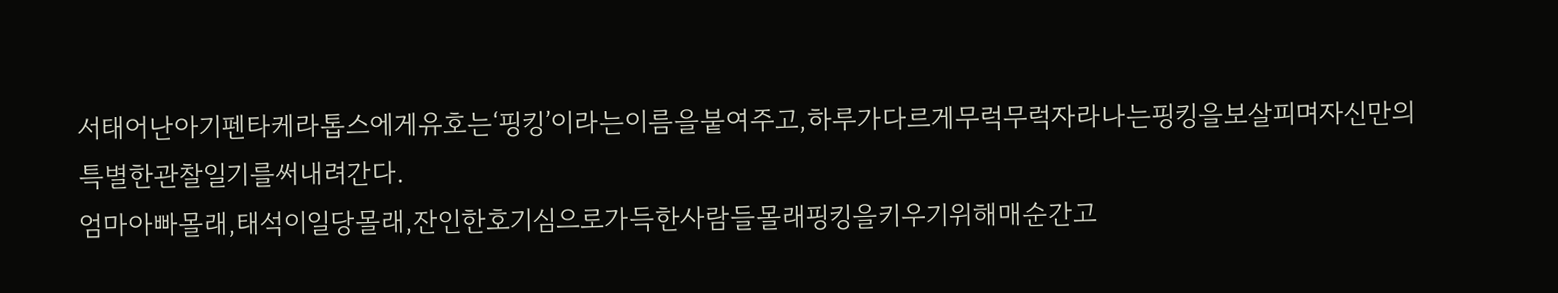서태어난아기펜타케라톱스에게유호는‘핑킹’이라는이름을붙여주고,하루가다르게무럭무럭자라나는핑킹을보살피며자신만의특별한관찰일기를써내려간다.
엄마아빠몰래,태석이일당몰래,잔인한호기심으로가득한사람들몰래핑킹을키우기위해매순간고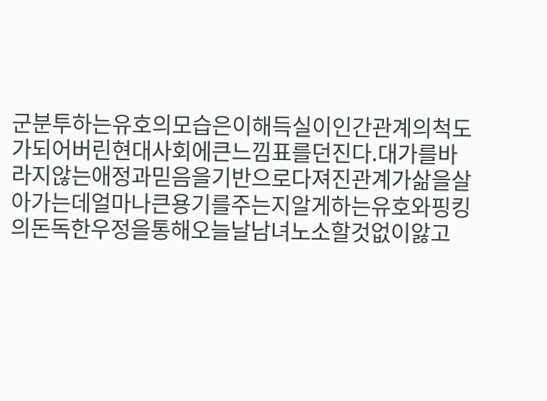군분투하는유호의모습은이해득실이인간관계의척도가되어버린현대사회에큰느낌표를던진다.대가를바라지않는애정과믿음을기반으로다져진관계가삶을살아가는데얼마나큰용기를주는지알게하는유호와핑킹의돈독한우정을통해오늘날남녀노소할것없이앓고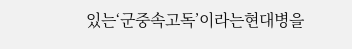있는‘군중속고독’이라는현대병을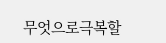무엇으로극복할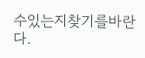수있는지찾기를바란다.